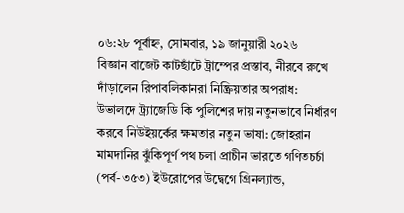০৬:২৮ পূর্বাহ্ন, সোমবার, ১৯ জানুয়ারী ২০২৬
বিজ্ঞান বাজেট কাটছাঁটে ট্রাম্পের প্রস্তাব, নীরবে রুখে দাঁড়ালেন রিপাবলিকানরা নিষ্ক্রিয়তার অপরাধ: উভালদে ট্র্যাজেডি কি পুলিশের দায় নতুনভাবে নির্ধারণ করবে নিউইয়র্কের ক্ষমতার নতুন ভাষা: জোহরান মামদানির ঝুঁকিপূর্ণ পথ চলা প্রাচীন ভারতে গণিতচর্চা (পর্ব-৩৫৩) ইউরোপের উদ্বেগে গ্রিনল্যান্ড,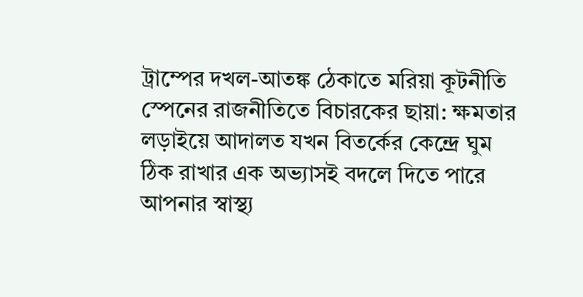ট্রাম্পের দখল-আতঙ্ক ঠেকাতে মরিয়া কূটনীতি স্পেনের রাজনীতিতে বিচারকের ছায়া: ক্ষমতার লড়াইয়ে আদালত যখন বিতর্কের কেন্দ্রে ঘুম ঠিক রাখার এক অভ্যাসই বদলে দিতে পারে আপনার স্বাস্থ্য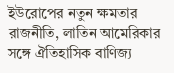ইউরোপের নতুন ক্ষমতার রাজনীতি, লাতিন আমেরিকার সঙ্গে ঐতিহাসিক বাণিজ্য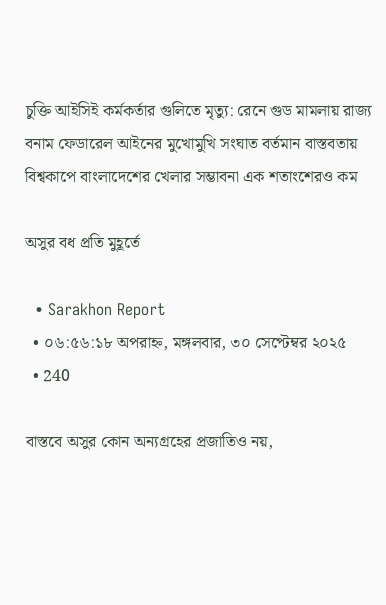চুক্তি আইসিই কর্মকর্তার গুলিতে মৃত্যু: রেনে গুড মামলায় রাজ্য বনাম ফেডারেল আইনের মুখোমুখি সংঘাত বর্তমান বাস্তবতায় বিশ্বকাপে বাংলাদেশের খেলার সম্ভাবনা এক শতাংশেরও কম

অসুর বধ প্রতি মুহূর্তে

  • Sarakhon Report
  • ০৬:৫৬:১৮ অপরাহ্ন, মঙ্গলবার, ৩০ সেপ্টেম্বর ২০২৫
  • 240

বাস্তবে অসুর কোন অন্যগ্রহের প্রজাতিও নয়,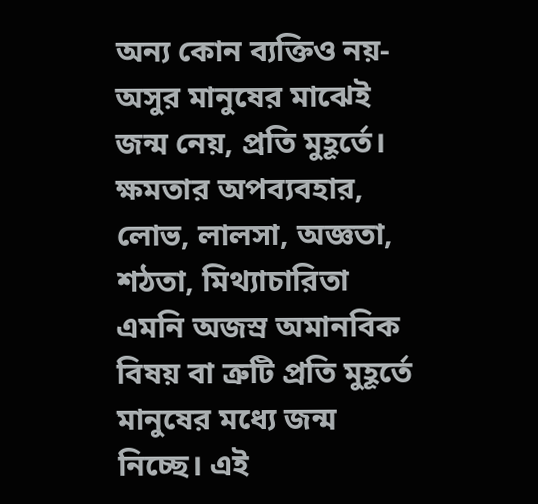অন্য কোন ব্যক্তিও নয়- অসুর মানুষের মাঝেই জন্ম নেয়, প্রতি মুহূর্তে। ক্ষমতার অপব্যবহার, লোভ, লালসা, অজ্ঞতা, শঠতা, মিথ্যাচারিতা এমনি অজস্র অমানবিক বিষয় বা ত্রুটি প্রতি মুহূর্তে মানুষের মধ্যে জন্ম নিচ্ছে। এই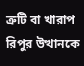ত্রুটি বা খারাপ রিপুর উত্থানকে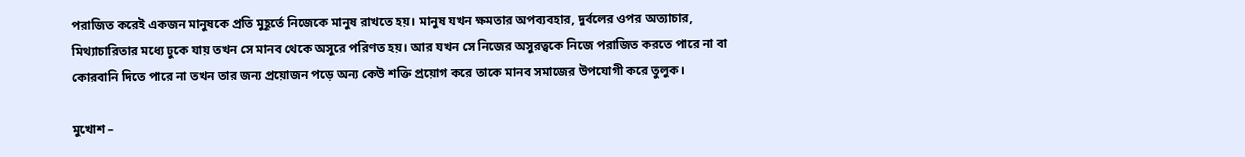পরাজিত করেই একজন মানুষকে প্রতি মুহূর্তে নিজেকে মানুষ রাখতে হয়। মানুষ যখন ক্ষমতার অপব্যবহার, দুর্বলের ওপর অত্যাচার, মিথ্যাচারিতার মধ্যে ঢুকে যায় তখন সে মানব থেকে অসুরে পরিণত হয়। আর যখন সে নিজের অসুরত্বকে নিজে পরাজিত করতে পারে না বা কোরবানি দিতে পারে না তখন তার জন্য প্রয়োজন পড়ে অন্য কেউ শক্তি প্রয়োগ করে তাকে মানব সমাজের উপযোগী করে তুলুক।

মুখোশ –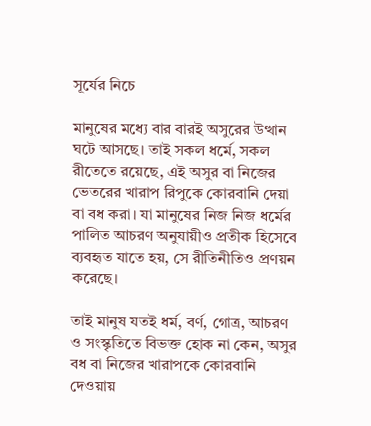সূর্যের নিচে

মানুষের মধ্যে বার বারই অসুরের উত্থান ঘটে আসছে। তাই সকল ধর্মে, সকল রীতেতে রয়েছে, এই অসুর বা নিজের ভেতরের খারাপ রিপুকে কোরবানি দেয়া বা বধ করা। যা মানুষের নিজ নিজ ধর্মের পালিত আচরণ অনুযায়ীও প্রতীক হিসেবে ব্যবহৃত যাতে হয়, সে রীতিনীতিও প্রণয়ন করেছে।

তাই মানুষ যতই ধর্ম, বর্ণ, গোত্র, আচরণ ও সংস্কৃতিতে বিভক্ত হোক না কেন, অসুর বধ বা নিজের খারাপকে কোরবানি দেওয়ায়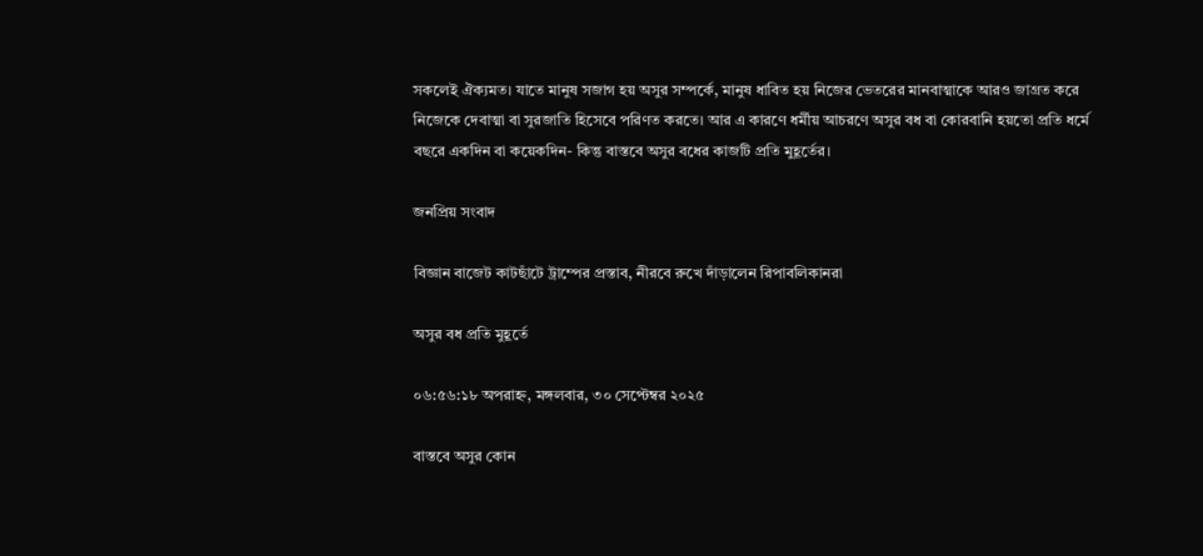সকলেই ঐক্যমত। যাতে মানুষ সজাগ হয় অসুর সম্পর্কে, মানুষ ধাবিত হয় নিজের ভেতরের মানবাত্মাকে আরও জাগ্রত করে নিজেকে দেবাত্মা বা সুরজাতি হিসেবে পরিণত করতে। আর এ কারণে ধর্মীয় আচরণে অসুর বধ বা কোরবানি হয়তো প্রতি ধর্মে বছরে একদিন বা কয়েকদিন- কিন্তু বাস্তবে অসুর বধের কাজটি প্রতি মুহূর্তের।

জনপ্রিয় সংবাদ

বিজ্ঞান বাজেট কাটছাঁটে ট্রাম্পের প্রস্তাব, নীরবে রুখে দাঁড়ালেন রিপাবলিকানরা

অসুর বধ প্রতি মুহূর্তে

০৬:৫৬:১৮ অপরাহ্ন, মঙ্গলবার, ৩০ সেপ্টেম্বর ২০২৫

বাস্তবে অসুর কোন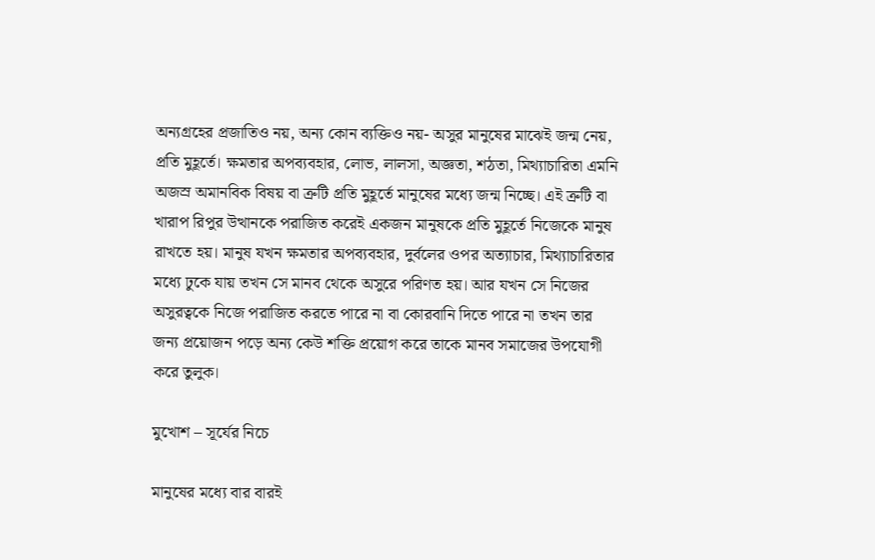অন্যগ্রহের প্রজাতিও নয়, অন্য কোন ব্যক্তিও নয়- অসুর মানুষের মাঝেই জন্ম নেয়, প্রতি মুহূর্তে। ক্ষমতার অপব্যবহার, লোভ, লালসা, অজ্ঞতা, শঠতা, মিথ্যাচারিতা এমনি অজস্র অমানবিক বিষয় বা ত্রুটি প্রতি মুহূর্তে মানুষের মধ্যে জন্ম নিচ্ছে। এই ত্রুটি বা খারাপ রিপুর উত্থানকে পরাজিত করেই একজন মানুষকে প্রতি মুহূর্তে নিজেকে মানুষ রাখতে হয়। মানুষ যখন ক্ষমতার অপব্যবহার, দুর্বলের ওপর অত্যাচার, মিথ্যাচারিতার মধ্যে ঢুকে যায় তখন সে মানব থেকে অসুরে পরিণত হয়। আর যখন সে নিজের অসুরত্বকে নিজে পরাজিত করতে পারে না বা কোরবানি দিতে পারে না তখন তার জন্য প্রয়োজন পড়ে অন্য কেউ শক্তি প্রয়োগ করে তাকে মানব সমাজের উপযোগী করে তুলুক।

মুখোশ – সূর্যের নিচে

মানুষের মধ্যে বার বারই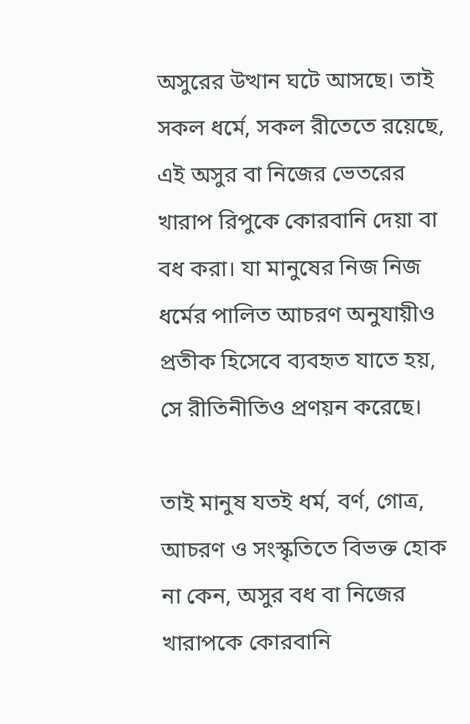অসুরের উত্থান ঘটে আসছে। তাই সকল ধর্মে, সকল রীতেতে রয়েছে, এই অসুর বা নিজের ভেতরের খারাপ রিপুকে কোরবানি দেয়া বা বধ করা। যা মানুষের নিজ নিজ ধর্মের পালিত আচরণ অনুযায়ীও প্রতীক হিসেবে ব্যবহৃত যাতে হয়, সে রীতিনীতিও প্রণয়ন করেছে।

তাই মানুষ যতই ধর্ম, বর্ণ, গোত্র, আচরণ ও সংস্কৃতিতে বিভক্ত হোক না কেন, অসুর বধ বা নিজের খারাপকে কোরবানি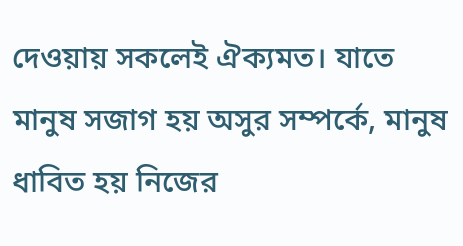দেওয়ায় সকলেই ঐক্যমত। যাতে মানুষ সজাগ হয় অসুর সম্পর্কে, মানুষ ধাবিত হয় নিজের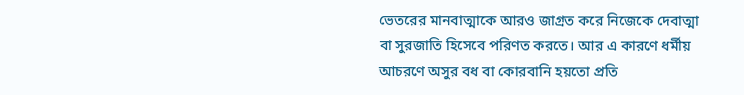ভেতরের মানবাত্মাকে আরও জাগ্রত করে নিজেকে দেবাত্মা বা সুরজাতি হিসেবে পরিণত করতে। আর এ কারণে ধর্মীয় আচরণে অসুর বধ বা কোরবানি হয়তো প্রতি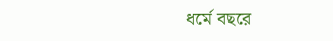ধর্মে বছরে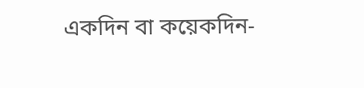একদিন বা কয়েকদিন-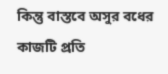কিন্তু বাস্তবে অসুর বধের কাজটি প্রতি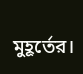মুহূর্তের।